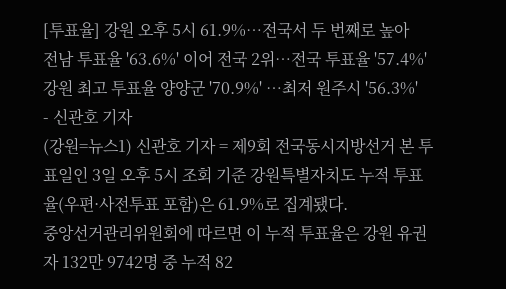[투표율] 강원 오후 5시 61.9%…전국서 두 번째로 높아
전남 투표율 '63.6%' 이어 전국 2위…전국 투표율 '57.4%'
강원 최고 투표율 양양군 '70.9%' …최저 원주시 '56.3%'
- 신관호 기자
(강원=뉴스1) 신관호 기자 = 제9회 전국동시지방선거 본 투표일인 3일 오후 5시 조회 기준 강원특별자치도 누적 투표율(우편·사전투표 포함)은 61.9%로 집계됐다.
중앙선거관리위원회에 따르면 이 누적 투표율은 강원 유권자 132만 9742명 중 누적 82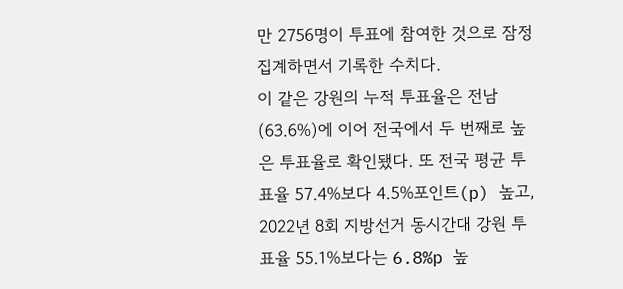만 2756명이 투표에 참여한 것으로 잠정 집계하면서 기록한 수치다.
이 같은 강원의 누적 투표율은 전남(63.6%)에 이어 전국에서 두 번째로 높은 투표율로 확인됐다. 또 전국 평균 투표율 57.4%보다 4.5%포인트(p) 높고, 2022년 8회 지방선거 동시간대 강원 투표율 55.1%보다는 6.8%p 높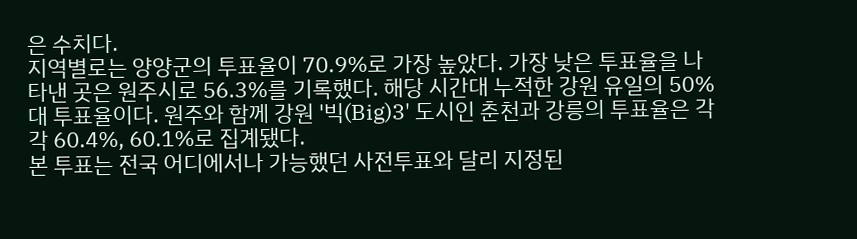은 수치다.
지역별로는 양양군의 투표율이 70.9%로 가장 높았다. 가장 낮은 투표율을 나타낸 곳은 원주시로 56.3%를 기록했다. 해당 시간대 누적한 강원 유일의 50%대 투표율이다. 원주와 함께 강원 '빅(Big)3' 도시인 춘천과 강릉의 투표율은 각각 60.4%, 60.1%로 집계됐다.
본 투표는 전국 어디에서나 가능했던 사전투표와 달리 지정된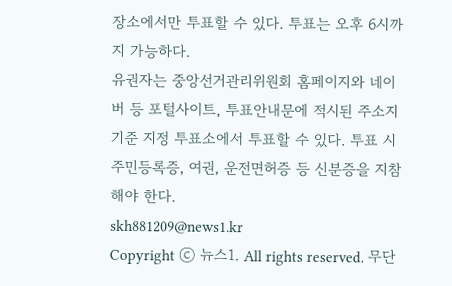장소에서만 투표할 수 있다. 투표는 오후 6시까지 가능하다.
유권자는 중앙선거관리위원회 홈페이지와 네이버 등 포털사이트, 투표안내문에 적시된 주소지 기준 지정 투표소에서 투표할 수 있다. 투표 시 주민등록증, 여권, 운전면허증 등 신분증을 지참해야 한다.
skh881209@news1.kr
Copyright ⓒ 뉴스1. All rights reserved. 무단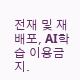전재 및 재배포, AI학습 이용금지.